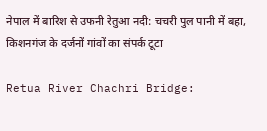नेपाल में बारिश से उफनी रेतुआ नदी: चचरी पुल पानी में बहा, किशनगंज के दर्जनों गांवों का संपर्क टूटा

Retua River Chachri Bridge: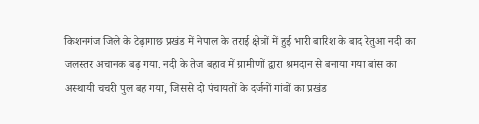किशनगंज जिले के टेढ़ागाछ प्रखंड में नेपाल के तराई क्षेत्रों में हुई भारी बारिश के बाद रेतुआ नदी का जलस्तर अचानक बढ़ गया. नदी के तेज बहाव में ग्रामीणों द्वारा श्रमदान से बनाया गया बांस का अस्थायी चचरी पुल बह गया, जिससे दो पंचायतों के दर्जनों गांवों का प्रखंड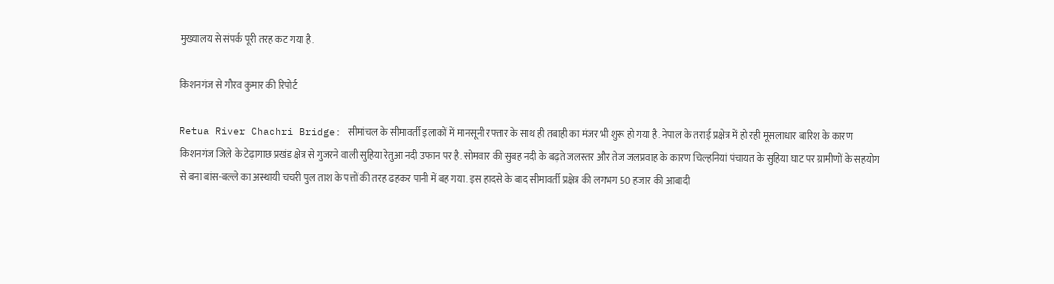मुख्यालय से संपर्क पूरी तरह कट गया है.

किशनगंज से गौरव कुमार की रिपोर्ट

Retua River Chachri Bridge: सीमांचल के सीमावर्ती इलाकों में मानसूनी रफ्तार के साथ ही तबाही का मंजर भी शुरू हो गया है. नेपाल के तराई प्रक्षेत्र में हो रही मूसलाधार बारिश के कारण किशनगंज जिले के टेढ़ागाछ प्रखंड क्षेत्र से गुजरने वाली सुहिया रेतुआ नदी उफान पर है. सोमवार की सुबह नदी के बढ़ते जलस्तर और तेज जलप्रवाह के कारण चिल्हनियां पंचायत के सुहिया घाट पर ग्रामीणों के सहयोग से बना बांस-बल्ले का अस्थायी चचरी पुल ताश के पत्तों की तरह ढहकर पानी में बह गया. इस हादसे के बाद सीमावर्ती प्रक्षेत्र की लगभग 50 हजार की आबादी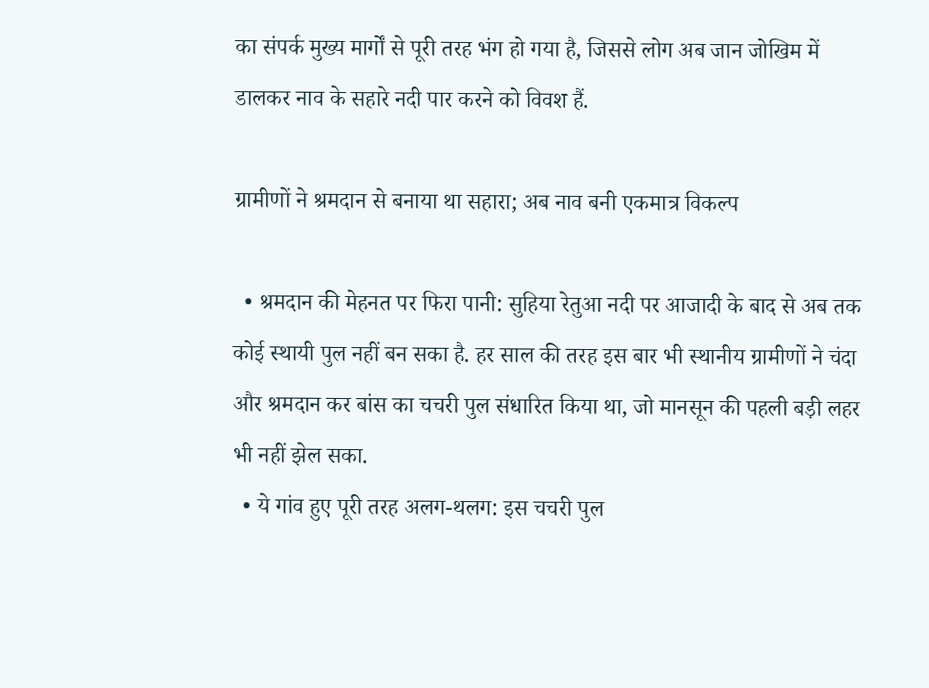का संपर्क मुख्य मार्गों से पूरी तरह भंग हो गया है, जिससे लोग अब जान जोखिम में डालकर नाव के सहारे नदी पार करने को विवश हैं.

ग्रामीणों ने श्रमदान से बनाया था सहारा; अब नाव बनी एकमात्र विकल्प

  • श्रमदान की मेहनत पर फिरा पानी: सुहिया रेतुआ नदी पर आजादी के बाद से अब तक कोई स्थायी पुल नहीं बन सका है. हर साल की तरह इस बार भी स्थानीय ग्रामीणों ने चंदा और श्रमदान कर बांस का चचरी पुल संधारित किया था, जो मानसून की पहली बड़ी लहर भी नहीं झेल सका.
  • ये गांव हुए पूरी तरह अलग-थलग: इस चचरी पुल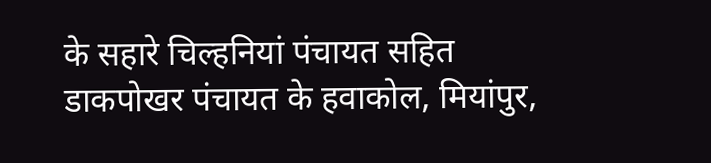के सहारे चिल्हनियां पंचायत सहित डाकपोखर पंचायत के हवाकोल, मियांपुर,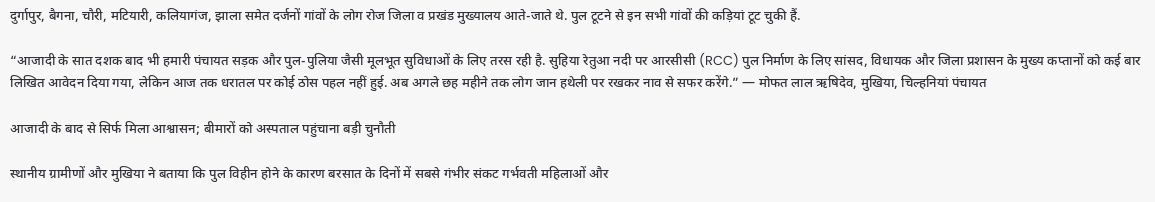दुर्गापुर, बैगना, चौरी, मटियारी, कलियागंज, झाला समेत दर्जनों गांवों के लोग रोज जिला व प्रखंड मुख्यालय आते-जाते थे. पुल टूटने से इन सभी गांवों की कड़ियां टूट चुकी हैं.

“आजादी के सात दशक बाद भी हमारी पंचायत सड़क और पुल-पुलिया जैसी मूलभूत सुविधाओं के लिए तरस रही है. सुहिया रेतुआ नदी पर आरसीसी (RCC) पुल निर्माण के लिए सांसद, विधायक और जिला प्रशासन के मुख्य कप्तानों को कई बार लिखित आवेदन दिया गया, लेकिन आज तक धरातल पर कोई ठोस पहल नहीं हुई. अब अगले छह महीने तक लोग जान हथेली पर रखकर नाव से सफर करेंगे.” — मोफत लाल ऋषिदेव, मुखिया, चिल्हनियां पंचायत

आजादी के बाद से सिर्फ मिला आश्वासन; बीमारों को अस्पताल पहुंचाना बड़ी चुनौती

स्थानीय ग्रामीणों और मुखिया ने बताया कि पुल विहीन होने के कारण बरसात के दिनों में सबसे गंभीर संकट गर्भवती महिलाओं और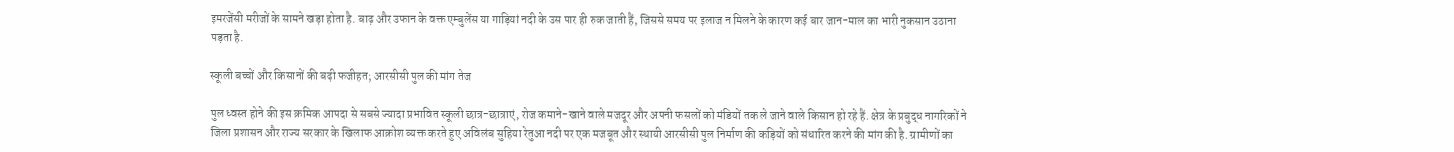इमरजेंसी मरीजों के सामने खड़ा होता है. बाढ़ और उफान के वक्त एम्बुलेंस या गाड़ियां नदी के उस पार ही रुक जाती हैं, जिससे समय पर इलाज न मिलने के कारण कई बार जान-माल का भारी नुकसान उठाना पड़ता है.

स्कूली बच्चों और किसानों की बढ़ी फजीहत; आरसीसी पुल की मांग तेज

पुल ध्वस्त होने की इस क्रमिक आपदा से सबसे ज्यादा प्रभावित स्कूली छात्र-छात्राएं, रोज कमाने-खाने वाले मजदूर और अपनी फसलों को मंडियों तक ले जाने वाले किसान हो रहे हैं. क्षेत्र के प्रबुद्ध नागरिकों ने जिला प्रशासन और राज्य सरकार के खिलाफ आक्रोश व्यक्त करते हुए अविलंब सुहिया रेतुआ नदी पर एक मजबूत और स्थायी आरसीसी पुल निर्माण की कड़ियों को संधारित करने की मांग की है. ग्रामीणों का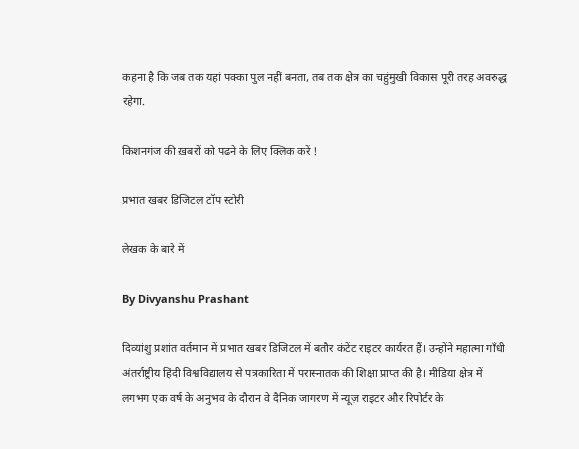कहना है कि जब तक यहां पक्का पुल नहीं बनता, तब तक क्षेत्र का चहुंमुखी विकास पूरी तरह अवरुद्ध रहेगा.

किशनगंज की ख़बरों को पढने के लिए क्लिक करें !

प्रभात खबर डिजिटल टॉप स्टोरी

लेखक के बारे में

By Divyanshu Prashant

दिव्यांशु प्रशांत वर्तमान में प्रभात खबर डिजिटल में बतौर कंटेंट राइटर कार्यरत हैं। उन्होंने महात्मा गाँधी अंतर्राष्ट्रीय हिंदी विश्वविद्यालय से पत्रकारिता में परास्नातक की शिक्षा प्राप्त की है। मीडिया क्षेत्र में लगभग एक वर्ष के अनुभव के दौरान वे दैनिक जागरण में न्यूज़ राइटर और रिपोर्टर के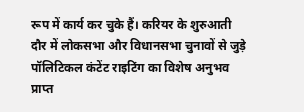रूप में कार्य कर चुके हैं। करियर के शुरुआती दौर में लोकसभा और विधानसभा चुनावों से जुड़े पॉलिटिकल कंटेंट राइटिंग का विशेष अनुभव प्राप्त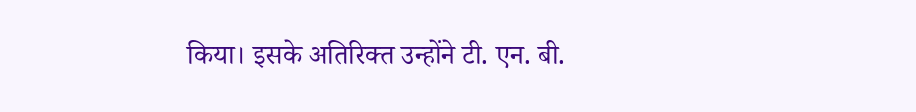किया। इसके अतिरिक्त उन्होंने टी. एन. बी.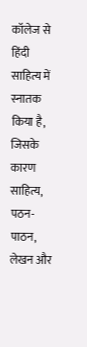कॉलेज से हिंदी साहित्य में स्नातक किया है, जिसके कारण साहित्य, पठन-पाठन, लेखन और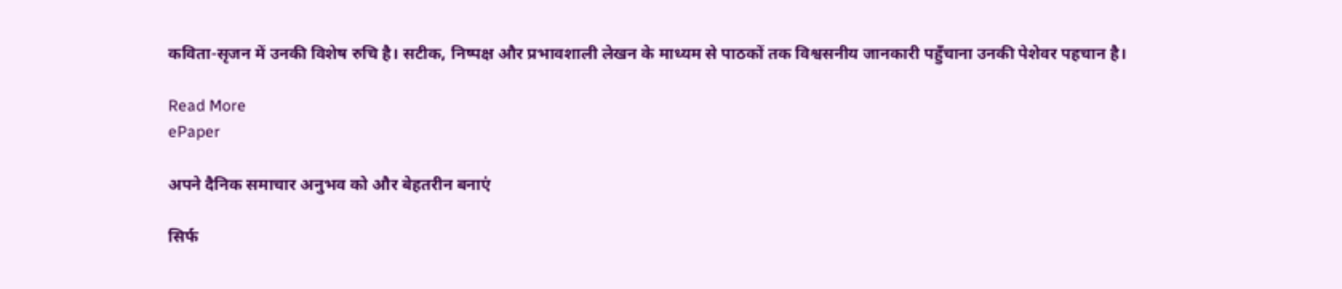कविता-सृजन में उनकी विशेष रुचि है। सटीक, निष्पक्ष और प्रभावशाली लेखन के माध्यम से पाठकों तक विश्वसनीय जानकारी पहुँचाना उनकी पेशेवर पहचान है।

Read More
ePaper

अपने दैनिक समाचार अनुभव को और बेहतरीन बनाएं

सिर्फ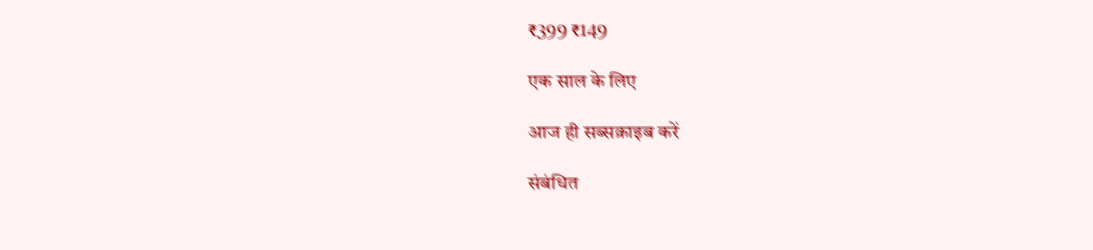₹399 ₹149

एक साल के लिए

आज ही सब्सक्राइब करें

संबंधित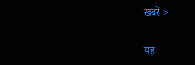खबरें >

यह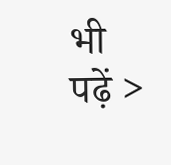भी पढ़ें >